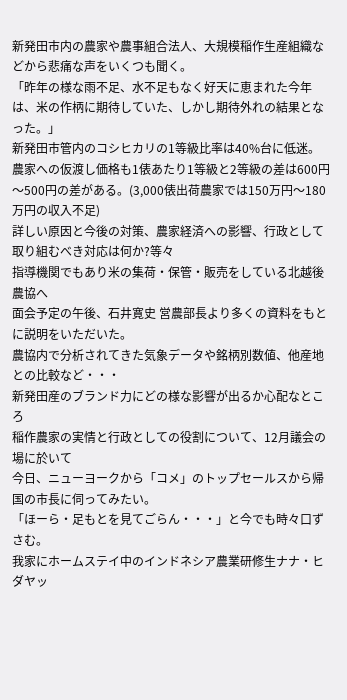新発田市内の農家や農事組合法人、大規模稲作生産組織などから悲痛な声をいくつも聞く。
「昨年の様な雨不足、水不足もなく好天に恵まれた今年は、米の作柄に期待していた、しかし期待外れの結果となった。」
新発田市管内のコシヒカリの1等級比率は40%台に低迷。
農家への仮渡し価格も1俵あたり1等級と2等級の差は600円〜500円の差がある。(3,000俵出荷農家では150万円〜180万円の収入不足)
詳しい原因と今後の対策、農家経済への影響、行政として取り組むべき対応は何か?等々
指導機関でもあり米の集荷・保管・販売をしている北越後農協へ
面会予定の午後、石井寛史 営農部長より多くの資料をもとに説明をいただいた。
農協内で分析されてきた気象データや銘柄別数値、他産地との比較など・・・
新発田産のブランド力にどの様な影響が出るか心配なところ
稲作農家の実情と行政としての役割について、12月議会の場に於いて
今日、ニューヨークから「コメ」のトップセールスから帰国の市長に伺ってみたい。
「ほーら・足もとを見てごらん・・・」と今でも時々口ずさむ。
我家にホームステイ中のインドネシア農業研修生ナナ・ヒダヤッ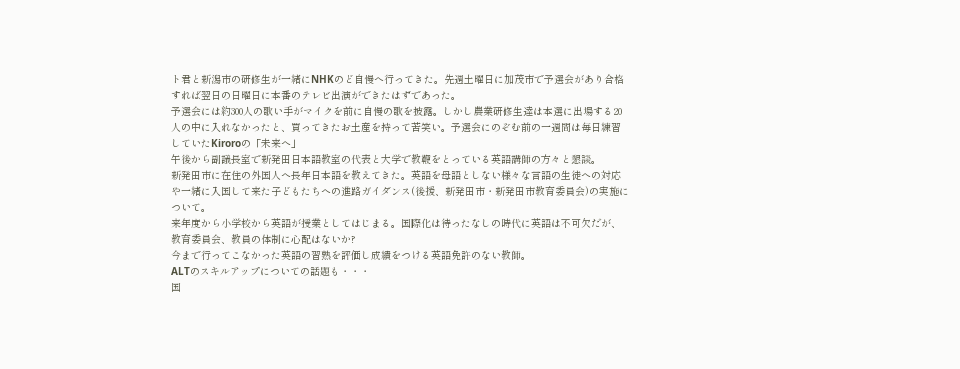ト君と新潟市の研修生が一緒にNHKのど自慢へ行ってきた。先週土曜日に加茂市で予選会があり合格すれば翌日の日曜日に本番のテレビ出演ができたはずであった。
予選会には約300人の歌い手がマイクを前に自慢の歌を披露。しかし農業研修生達は本選に出場する20人の中に入れなかったと、買ってきたお土産を持って苦笑い。予選会にのぞむ前の一週間は毎日練習していたKiroroの「未来へ」
午後から副議長室で新発田日本語教室の代表と大学で教鞭をとっている英語講師の方々と懇談。
新発田市に在住の外国人へ長年日本語を教えてきた。英語を母語としない様々な言語の生徒への対応や一緒に入国して来た子どもたちへの進路ガイダンス(後援、新発田市・新発田市教育委員会)の実施について。
来年度から小学校から英語が授業としてはじまる。国際化は待ったなしの時代に英語は不可欠だが、教育委員会、教員の体制に心配はないか?
今まで行ってこなかった英語の習熟を評価し成績をつける英語免許のない教師。
ALTのスキルアップについての話題も・・・
国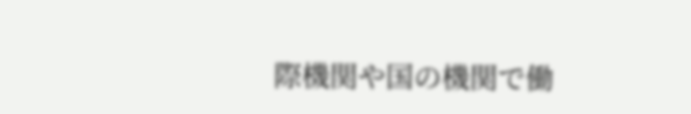際機関や国の機関で働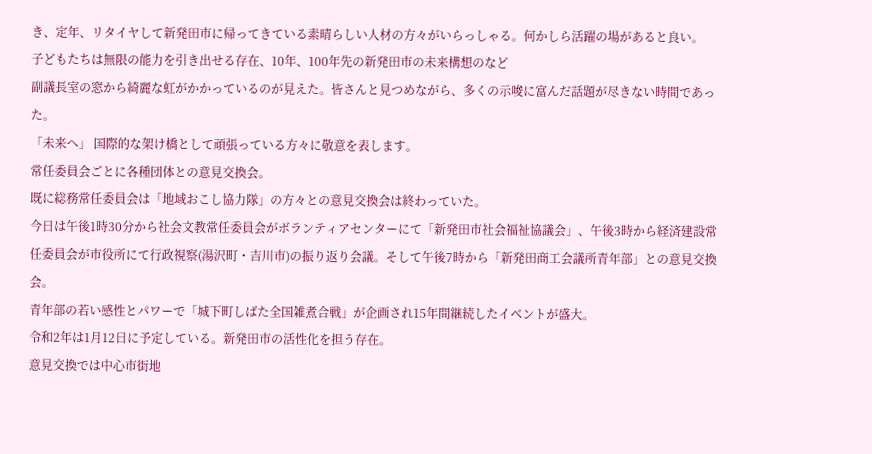き、定年、リタイヤして新発田市に帰ってきている素晴らしい人材の方々がいらっしゃる。何かしら活躍の場があると良い。
子どもたちは無限の能力を引き出せる存在、10年、100年先の新発田市の未来構想のなど
副議長室の窓から綺麗な虹がかかっているのが見えた。皆さんと見つめながら、多くの示唆に富んだ話題が尽きない時間であった。
「未来へ」 国際的な架け橋として頑張っている方々に敬意を表します。
常任委員会ごとに各種団体との意見交換会。
既に総務常任委員会は「地域おこし協力隊」の方々との意見交換会は終わっていた。
今日は午後1時30分から社会文教常任委員会がボランティアセンターにて「新発田市社会福祉協議会」、午後3時から経済建設常任委員会が市役所にて行政視察(湯沢町・吉川市)の振り返り会議。そして午後7時から「新発田商工会議所青年部」との意見交換会。
青年部の若い感性とパワーで「城下町しばた全国雑煮合戦」が企画され15年間継続したイベントが盛大。
令和2年は1月12日に予定している。新発田市の活性化を担う存在。
意見交換では中心市街地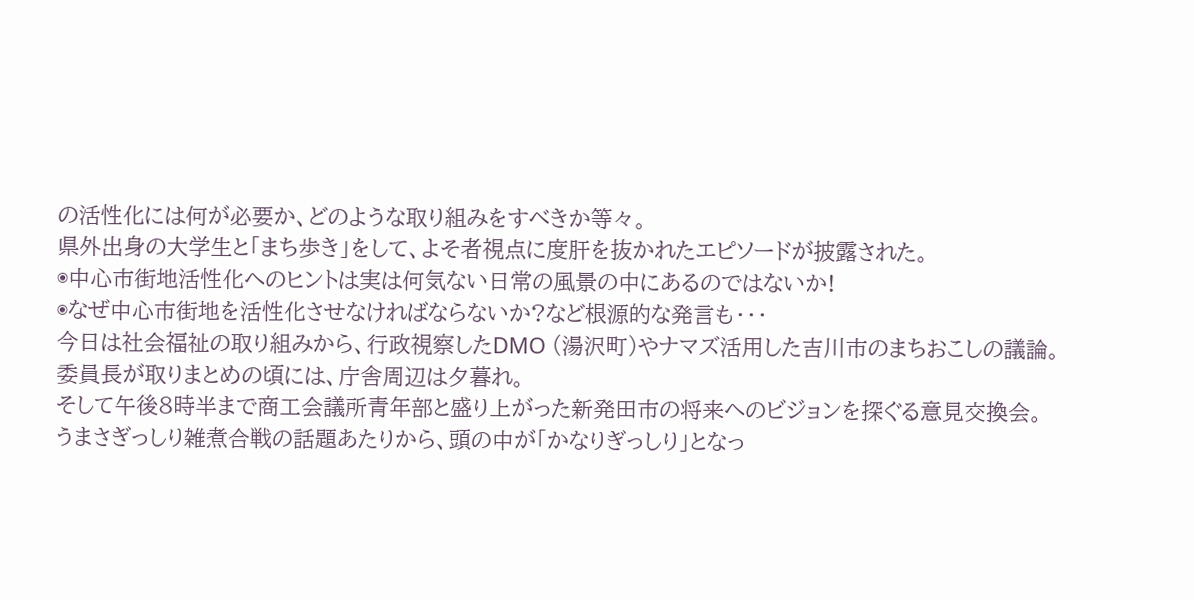の活性化には何が必要か、どのような取り組みをすべきか等々。
県外出身の大学生と「まち歩き」をして、よそ者視点に度肝を抜かれたエピソードが披露された。
◉中心市街地活性化へのヒントは実は何気ない日常の風景の中にあるのではないか!
◉なぜ中心市街地を活性化させなければならないか?など根源的な発言も・・・
今日は社会福祉の取り組みから、行政視察したDMO (湯沢町)やナマズ活用した吉川市のまちおこしの議論。
委員長が取りまとめの頃には、庁舎周辺は夕暮れ。
そして午後8時半まで商工会議所青年部と盛り上がった新発田市の将来へのビジョンを探ぐる意見交換会。
うまさぎっしり雑煮合戦の話題あたりから、頭の中が「かなりぎっしり」となっ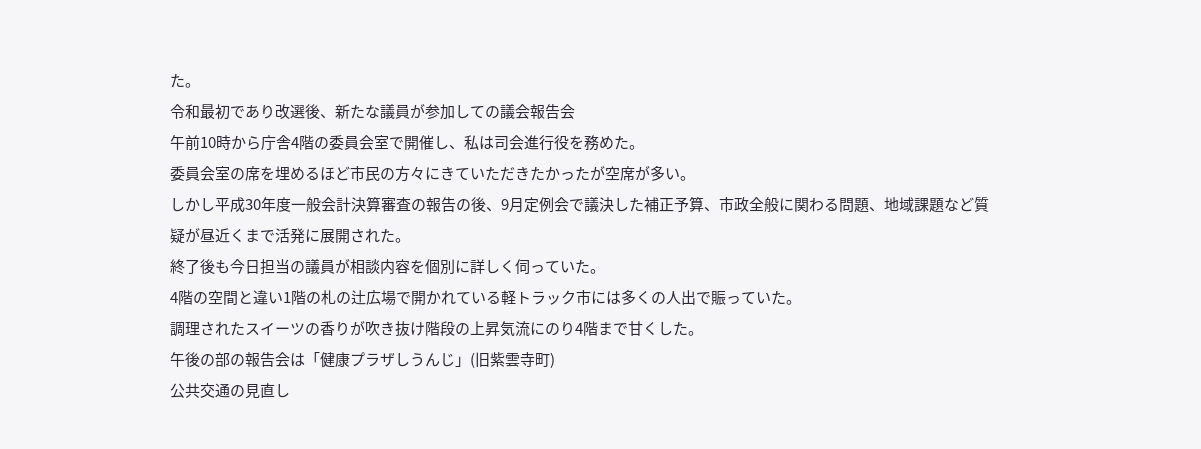た。
令和最初であり改選後、新たな議員が参加しての議会報告会
午前10時から庁舎4階の委員会室で開催し、私は司会進行役を務めた。
委員会室の席を埋めるほど市民の方々にきていただきたかったが空席が多い。
しかし平成30年度一般会計決算審査の報告の後、9月定例会で議決した補正予算、市政全般に関わる問題、地域課題など質疑が昼近くまで活発に展開された。
終了後も今日担当の議員が相談内容を個別に詳しく伺っていた。
4階の空間と違い1階の札の辻広場で開かれている軽トラック市には多くの人出で賑っていた。
調理されたスイーツの香りが吹き抜け階段の上昇気流にのり4階まで甘くした。
午後の部の報告会は「健康プラザしうんじ」(旧紫雲寺町)
公共交通の見直し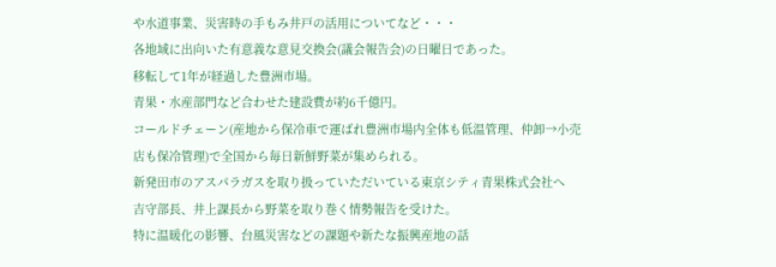や水道事業、災害時の手もみ井戸の活用についてなど・・・
各地域に出向いた有意義な意見交換会(議会報告会)の日曜日であった。
移転して1年が経過した豊洲市場。
青果・水産部門など合わせた建設費が約6千億円。
コールドチェーン(産地から保冷車で運ばれ豊洲市場内全体も低温管理、仲卸→小売店も保冷管理)で全国から毎日新鮮野菜が集められる。
新発田市のアスパラガスを取り扱っていただいている東京シティ青果株式会社へ
吉守部長、井上課長から野菜を取り巻く情勢報告を受けた。
特に温暖化の影響、台風災害などの課題や新たな振興産地の話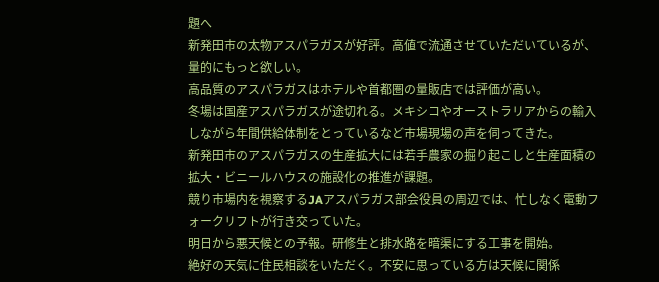題へ
新発田市の太物アスパラガスが好評。高値で流通させていただいているが、量的にもっと欲しい。
高品質のアスパラガスはホテルや首都圏の量販店では評価が高い。
冬場は国産アスパラガスが途切れる。メキシコやオーストラリアからの輸入しながら年間供給体制をとっているなど市場現場の声を伺ってきた。
新発田市のアスパラガスの生産拡大には若手農家の掘り起こしと生産面積の拡大・ビニールハウスの施設化の推進が課題。
競り市場内を視察するJAアスパラガス部会役員の周辺では、忙しなく電動フォークリフトが行き交っていた。
明日から悪天候との予報。研修生と排水路を暗渠にする工事を開始。
絶好の天気に住民相談をいただく。不安に思っている方は天候に関係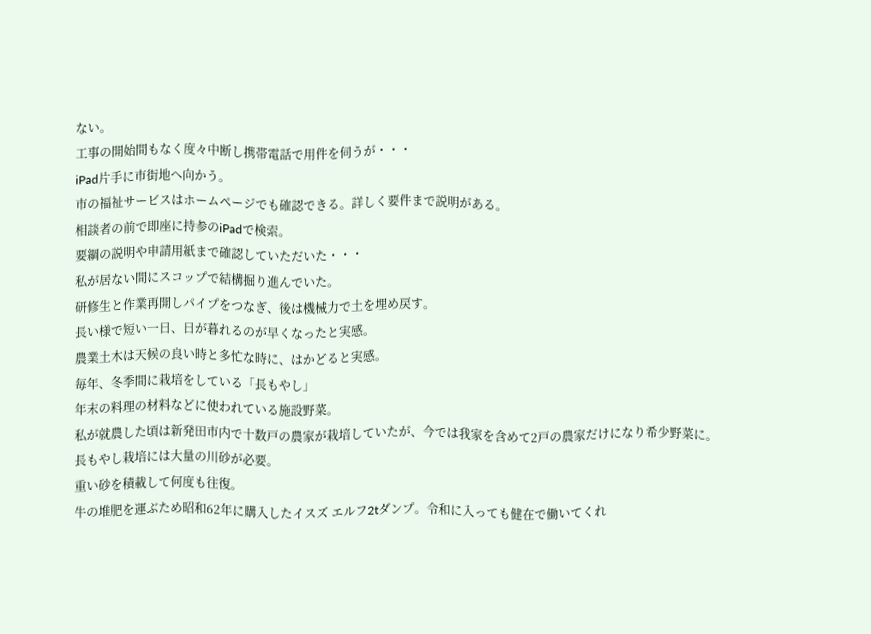ない。
工事の開始間もなく度々中断し携帯電話で用件を伺うが・・・
iPad片手に市街地へ向かう。
市の福祉サービスはホームページでも確認できる。詳しく要件まで説明がある。
相談者の前で即座に持参のiPadで検索。
要綱の説明や申請用紙まで確認していただいた・・・
私が居ない間にスコップで結構掘り進んでいた。
研修生と作業再開しパイプをつなぎ、後は機械力で土を埋め戻す。
長い様で短い一日、日が暮れるのが早くなったと実感。
農業土木は天候の良い時と多忙な時に、はかどると実感。
毎年、冬季間に栽培をしている「長もやし」
年末の料理の材料などに使われている施設野菜。
私が就農した頃は新発田市内で十数戸の農家が栽培していたが、今では我家を含めて2戸の農家だけになり希少野菜に。
長もやし栽培には大量の川砂が必要。
重い砂を積載して何度も往復。
牛の堆肥を運ぶため昭和62年に購入したイスズ エルフ2tダンプ。令和に入っても健在で働いてくれ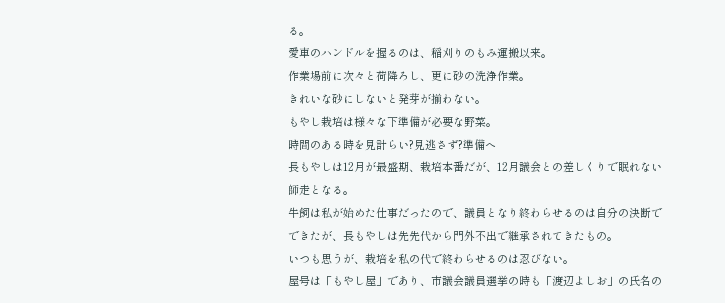る。
愛車のハンドルを握るのは、稲刈りのもみ運搬以来。
作業場前に次々と荷降ろし、更に砂の洗浄作業。
きれいな砂にしないと発芽が揃わない。
もやし栽培は様々な下準備が必要な野菜。
時間のある時を見計らい?見逃さず?準備へ
長もやしは12月が最盛期、栽培本番だが、12月議会との差しくりで眠れない師走となる。
牛飼は私が始めた仕事だったので、議員となり終わらせるのは自分の決断でできたが、長もやしは先先代から門外不出で継承されてきたもの。
いつも思うが、栽培を私の代で終わらせるのは忍びない。
屋号は「もやし屋」であり、市議会議員選挙の時も「渡辺よしお」の氏名の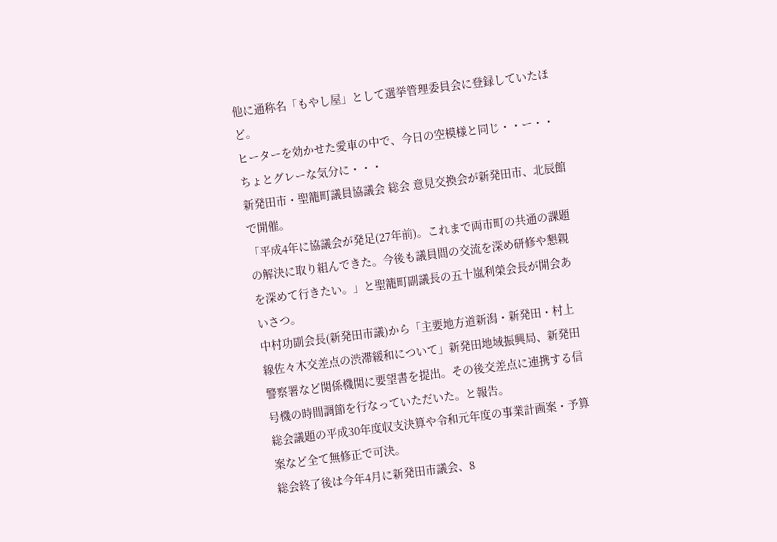他に通称名「もやし屋」として選挙管理委員会に登録していたほど。
ヒーターを効かせた愛車の中で、今日の空模様と同じ・・ー・・ちょとグレーな気分に・・・
新発田市・聖籠町議員協議会 総会 意見交換会が新発田市、北辰館で開催。
「平成4年に協議会が発足(27年前)。これまで両市町の共通の課題の解決に取り組んできた。今後も議員間の交流を深め研修や懇親を深めて行きたい。」と聖籠町副議長の五十嵐利榮会長が開会あいさつ。
中村功副会長(新発田市議)から「主要地方道新潟・新発田・村上線佐々木交差点の渋滞緩和について」新発田地域振興局、新発田警察署など関係機関に要望書を提出。その後交差点に連携する信号機の時間調節を行なっていただいた。と報告。
総会議題の平成30年度収支決算や令和元年度の事業計画案・予算案など全て無修正で可決。
総会終了後は今年4月に新発田市議会、8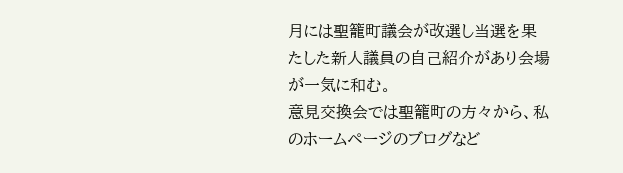月には聖籠町議会が改選し当選を果たした新人議員の自己紹介があり会場が一気に和む。
意見交換会では聖籠町の方々から、私のホームページのブログなど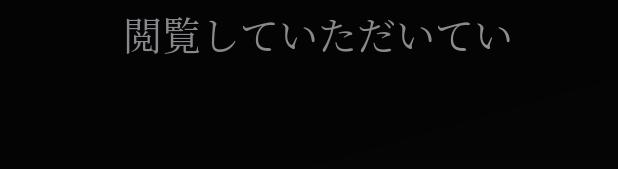閲覧していただいてい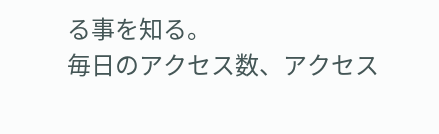る事を知る。
毎日のアクセス数、アクセス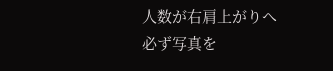人数が右肩上がりへ
必ず写真を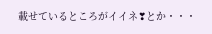載せているところがイイネ❣とか・・・